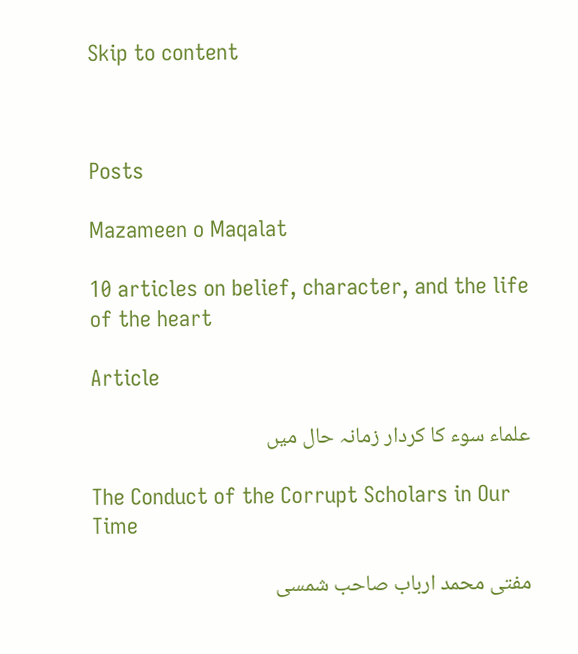Skip to content



Posts

Mazameen o Maqalat

10 articles on belief, character, and the life of the heart

Article

علماء سوء کا کردار زمانہ حال میں

The Conduct of the Corrupt Scholars in Our Time

مفتی محمد ارباب صاحب شمسی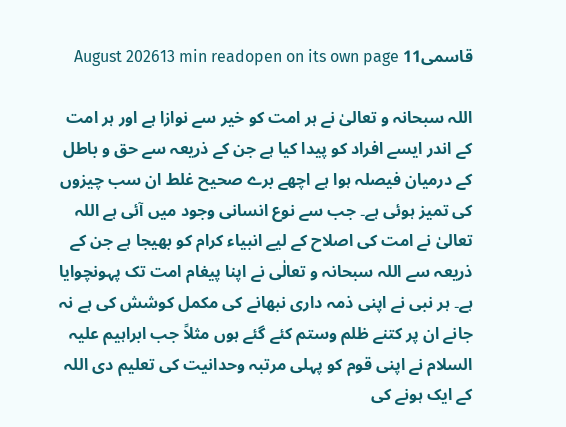قاسمی11 August 202613 min readopen on its own page

اللہ سبحانہ و تعالیٰ نے ہر امت کو خیر سے نوازا ہے اور ہر امت کے اندر ایسے افراد کو پیدا کیا ہے جن کے ذریعہ سے حق و باطل کے درمیان فیصلہ ہوا ہے اچھے برے صحیح غلط ان سب چیزوں کی تمیز ہوئی ہے۔ جب سے نوع انسانی وجود میں آئی ہے اللہ تعالیٰ نے امت کی اصلاح کے لیے انبیاء کرام کو بھیجا ہے جن کے ذریعہ سے اللہ سبحانہ و تعالٰی نے اپنا پیغام امت تک پہونچوایا ہے۔ ہر نبی نے اپنی ذمہ داری نبھانے کی مکمل کوشش کی ہے نہ جانے ان پر کتنے ظلم وستم کئے گئے ہوں مثلاً جب ابراہیم علیہ السلام نے اپنی قوم کو پہلی مرتبہ وحدانیت کی تعلیم دی اللہ کے ایک ہونے کی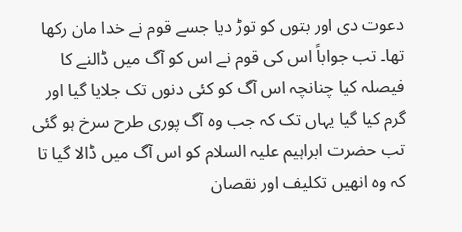دعوت دی اور بتوں کو توڑ دیا جسے قوم نے خدا مان رکھا تھا۔ تب جواباً اس کی قوم نے اس کو آگ میں ڈالنے کا فیصلہ کیا چنانچہ اس آگ کو کئی دنوں تک جلایا گیا اور گرم کیا گیا یہاں تک کہ جب وہ آگ پوری طرح سرخ ہو گئی تب حضرت ابراہیم علیہ السلام کو اس آگ میں ڈالا گیا تا کہ وہ انھیں تکلیف اور نقصان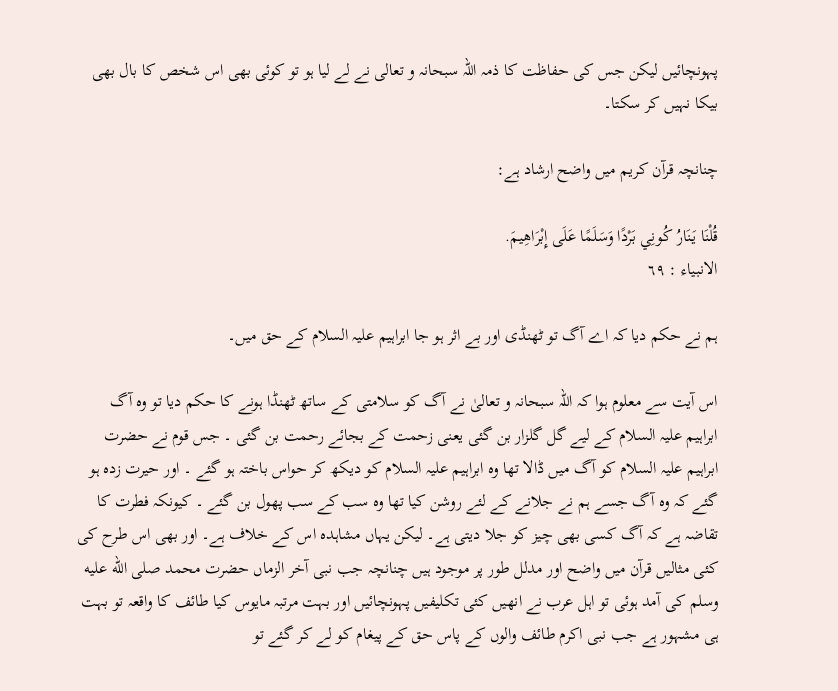پہونچائیں لیکن جس کی حفاظت کا ذمہ اللہ سبحانہ و تعالی نے لے لیا ہو تو کوئی بھی اس شخص کا بال بھی بیکا نہیں کر سکتا۔

چنانچہ قرآن کریم میں واضح ارشاد ہے:

قُلْنَا يَنَارُ كُونِي بَرْدًا وَسَلَمًا عَلَى إِبْرَاهِيمَ.
الانبياء : ٦٩

ہم نے حکم دیا کہ اے آگ تو ٹھنڈی اور بے اثر ہو جا ابراہیم علیہ السلام کے حق میں۔

اس آیت سے معلوم ہوا کہ اللہ سبحانہ و تعالیٰ نے آگ کو سلامتی کے ساتھ ٹھنڈا ہونے کا حکم دیا تو وہ آگ ابراہیم علیہ السلام کے لیے گل گلزار بن گئی یعنی زحمت کے بجائے رحمت بن گئی ۔ جس قوم نے حضرت ابراہیم علیہ السلام کو آگ میں ڈالا تھا وہ ابراہیم علیہ السلام کو دیکھ کر حواس باختہ ہو گئے ۔ اور حیرت زدہ ہو گئے کہ وہ آگ جسے ہم نے جلانے کے لئے روشن کیا تھا وہ سب کے سب پھول بن گئے ۔ کیونکہ فطرت کا تقاضہ ہے کہ آگ کسی بھی چیز کو جلا دیتی ہے۔ لیکن یہاں مشاہدہ اس کے خلاف ہے۔ اور بھی اس طرح کی کئی مثالیں قرآن میں واضح اور مدلل طور پر موجود ہیں چنانچہ جب نبی آخر الزماں حضرت محمد صلى الله عليه وسلم کی آمد ہوئی تو اہل عرب نے انھیں کئی تکلیفیں پہونچائیں اور بہت مرتبہ مایوس کیا طائف کا واقعہ تو بہت ہی مشہور ہے جب نبی اکرم طائف والوں کے پاس حق کے پیغام کو لے کر گئے تو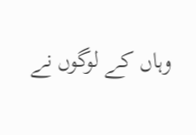وہاں کے لوگوں نے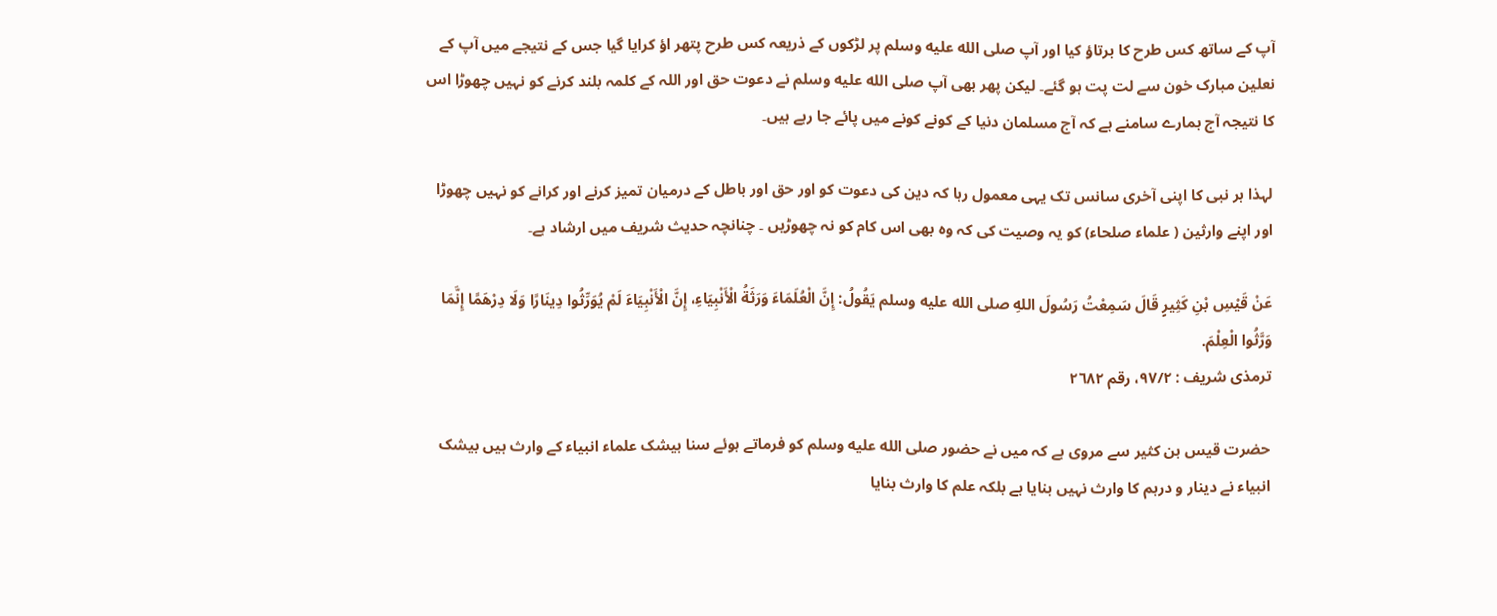آپ کے ساتھ کس طرح کا برتاؤ کیا اور آپ صلى الله عليه وسلم پر لڑکوں کے ذریعہ کس طرح پتھر اؤ کرایا گیا جس کے نتیجے میں آپ کے نعلین مبارک خون سے لت پت ہو گئے۔ لیکن پھر بھی آپ صلى الله عليه وسلم نے دعوت حق اور اللہ کے کلمہ بلند کرنے کو نہیں چھوڑا اس کا نتیجہ آج ہمارے سامنے ہے کہ آج مسلمان دنیا کے کونے کونے میں پائے جا رہے ہیں۔

لہذا ہر نبی کا اپنی آخری سانس تک یہی معمول رہا کہ دین کی دعوت کو اور حق اور باطل کے درمیان تمیز کرنے اور کرانے کو نہیں چھوڑا اور اپنے وارثین ( علماء صلحاء) کو یہ وصیت کی کہ وہ بھی اس کام کو نہ چھوڑیں ۔ چنانچہ حدیث شریف میں ارشاد ہے۔

عَنْ قَيْسِ بْنِ كَثِيرٍ قَالَ سَمِعْتُ رَسُولَ اللهِ صلى الله عليه وسلم يَقُولُ: إِنَّ الْعُلَمَاءَ وَرَثَةُ الْأَنْبِيَاءِ، إِنَّ الْأَنْبِيَاءَ لَمْ يُوَرِّثُوا دِينَارًا وَلَا دِرْهَمًا إِنَّمَا وَرَّثُوا الْعِلْمَ.
ترمذی شریف : ٩٧/٢، رقم ٢٦٨٢

حضرت قیس بن کثیر سے مروی ہے کہ میں نے حضور صلى الله عليه وسلم کو فرماتے ہوئے سنا بیشک علماء انبیاء کے وارث ہیں بیشک انبیاء نے دینار و درہم کا وارث نہیں بنایا ہے بلکہ علم کا وارث بنایا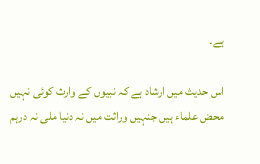ہے۔

اس حدیث میں ارشاد ہے کہ نبیوں کے وارث کوئی نہیں محض علماء ہیں جنہیں وراثت میں نہ دنیا ملی نہ درہم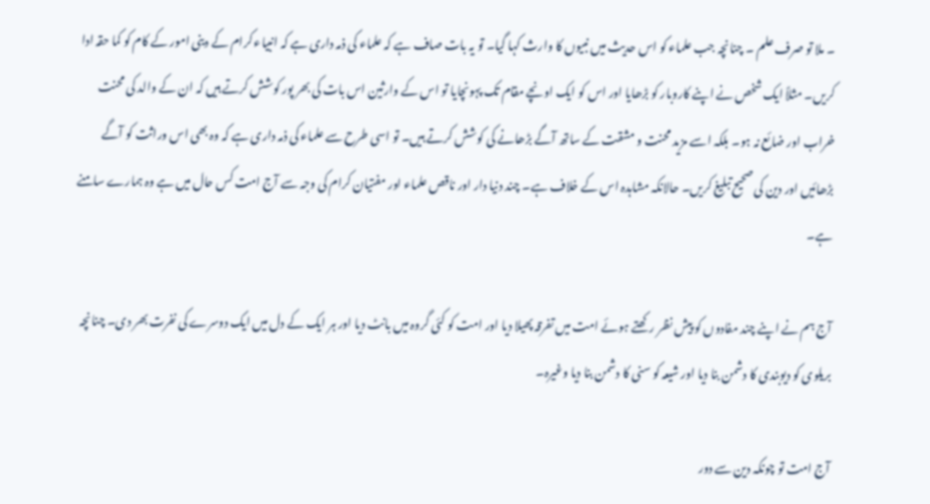۔ ملا تو صرف علم ۔ چنانچہ جب علماء کو اس حدیث میں نبیوں کا وارث کہا گیا۔ تو یہ بات صاف ہے کہ علماء کی ذمہ داری ہے کہ انبیاء کرام کے دینی امور کے کام کو کما حقہ ادا کریں۔ مثلاً ایک شخص نے اپنے کاروبار کو بڑھایا اور اس کو ایک اونچے مقام تک پہونچایا تو اس کے وارثین اس بات کی بھر پور کوشش کرتے ہیں کہ ان کے والد کی محنت خراب اور ضائع نہ ہو۔ بلکہ اسے مزید محنت و مشقت کے ساتھ آگے بڑھانے کی کوشش کرتے ہیں۔ تو اسی طرح سے علماء کی ذمہ داری ہے کہ وہ بھی اس وراثت کو آگے بڑھائیں اور دین کی صحیح تبلیغ کریں۔ حالانکہ مشاہدہ اس کے خلاف ہے۔ چند دنیا دار اور ناقص علماء اور مفتیان کرام کی وجہ سے آج امت کس حال میں ہے وہ ہمارے سامنے ہے۔

آج ہم نے اپنے چند مفادوں کو پیش نظر رکھتے ہوئے امت میں تفرقہ پھیلا دیا اور امت کو کئی گروہ میں بانٹ دیا اور ہر ایک کے دل میں ایک دوسرے کی نفرت بھر دی۔ چنانچہ بریلوی کو دیوبندی کا دشمن بنا دیا اور شیعہ کو سنی کا دشمن بنا دیا وغیرہ۔

آج امت تو چونکہ دین سے دور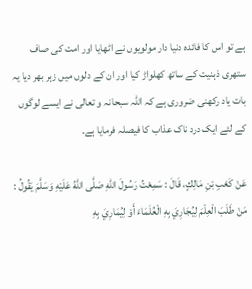ہے تو اس کا فائدہ دنیا دار مولویوں نے اٹھایا اور امت کی صاف ستھری ذہنیت کے ساتھ کھلواڑ کیا اور ان کے دلوں میں زہر بھر دیا یہ بات یاد رکھنی ضروری ہے کہ اللہ سبحانہ و تعالی نے ایسے لوگوں کے لئے ایک درد ناک عذاب کا فیصلہ فرمایا ہے۔

عَنْ كَعْبِ بْنِ مَالِكٍ، قَالَ : سَمِعْتُ رَسُولَ اللهِ صَلَّى اللَّهُ عَلَيْهِ وَسَلَّمَ يَقُولُ : مَنْ طَلَبَ الْعِلْمَ لِيُجَارِيَ بِهِ الْعُلَمَاءَ أَوْ لِيُمَارِيَ بِهِ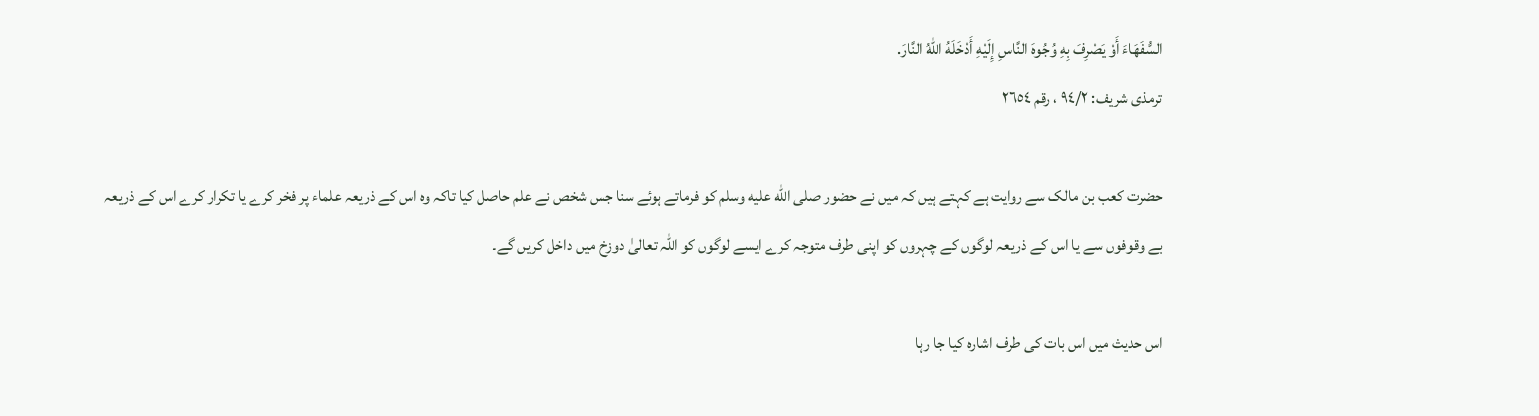السُّفَهَاءَ أَوْ يَصْرِفَ بِهِ وُجُوهَ النَّاسِ إِلَيْهِ أَدْخَلَهُ اللهُ النَّارَ.
ترمذی شریف: ٩٤/٢ ، رقم ٢٦٥٤

حضرت کعب بن مالک سے روایت ہے کہتے ہیں کہ میں نے حضور صلى الله عليه وسلم کو فرماتے ہوئے سنا جس شخص نے علم حاصل کیا تاکہ وہ اس کے ذریعہ علماء پر فخر کرے یا تکرار کرے اس کے ذریعہ بے وقوفوں سے یا اس کے ذریعہ لوگوں کے چہروں کو اپنی طرف متوجہ کرے ایسے لوگوں کو اللہ تعالیٰ دوزخ میں داخل کریں گے۔

اس حدیث میں اس بات کی طرف اشارہ کیا جا رہا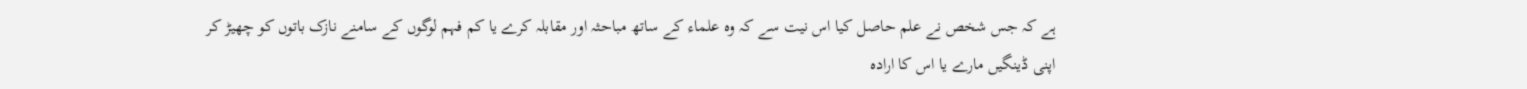ہے کہ جس شخص نے علم حاصل کیا اس نیت سے کہ وہ علماء کے ساتھ مباحثہ اور مقابلہ کرے یا کم فہم لوگوں کے سامنے نازک باتوں کو چھیڑ کر اپنی ڈینگیں مارے یا اس کا ارادہ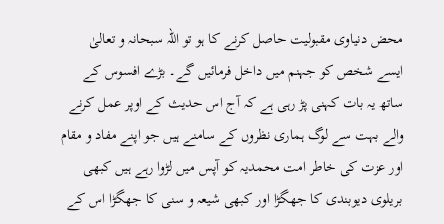محض دنیاوی مقبولیت حاصل کرنے کا ہو تو اللہ سبحانہ و تعالیٰ ایسے شخص کو جہنم میں داخل فرمائیں گے۔ بڑے افسوس کے ساتھ یہ بات کہنی پڑ رہی ہے کہ آج اس حدیث کے اوپر عمل کرنے والے بہت سے لوگ ہماری نظروں کے سامنے ہیں جو اپنے مفاد و مقام اور عزت کی خاطر امت محمدیہ کو آپس میں لڑوا رہے ہیں کبھی بریلوی دیوبندی کا جھگڑا اور کبھی شیعہ و سنی کا جھگڑا اس کے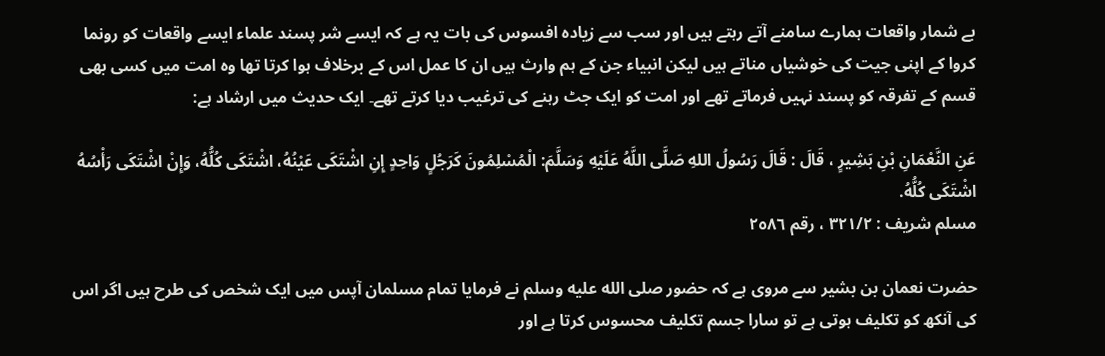بے شمار واقعات ہمارے سامنے آتے رہتے ہیں اور سب سے زیادہ افسوس کی بات یہ ہے کہ ایسے شر پسند علماء ایسے واقعات کو رونما کروا کے اپنی جیت کی خوشیاں مناتے ہیں لیکن انبیاء جن کے ہم وارث ہیں ان کا عمل اس کے برخلاف ہوا کرتا تھا وہ امت میں کسی بھی قسم کے تفرقہ کو پسند نہیں فرماتے تھے اور امت کو ایک جٹ رہنے کی ترغیب دیا کرتے تھے۔ ایک حدیث میں ارشاد ہے:

عَنِ النَّعْمَانِ بْنِ بَشِيرٍ ، قَالَ : قَالَ رَسُولُ اللهِ صَلَّى اللَّهُ عَلَيْهِ وَسَلَّمَ: الْمُسْلِمُونَ كَرَجُلٍ وَاحِدٍ إِنِ اشْتَكَى عَيْنُهُ، اشْتَكَى كُلُّهُ، وَإِنْ اشْتَكَى رَأْسُهُ اشْتَكَى كُلُّهُ.
مسلم شریف : ٣٢١/۲ ، رقم ٢٥٨٦

حضرت نعمان بن بشیر سے مروی ہے کہ حضور صلى الله عليه وسلم نے فرمایا تمام مسلمان آپس میں ایک شخص کی طرح ہیں اگر اس کی آنکھ کو تکلیف ہوتی ہے تو سارا جسم تکلیف محسوس کرتا ہے اور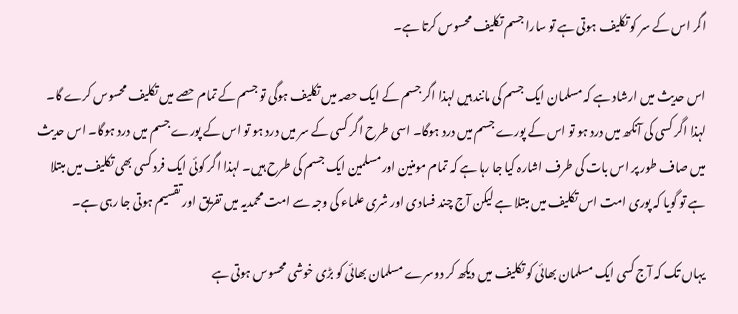اگر اس کے سر کو تکلیف ہوتی ہے تو سارا جسم تکلیف محسوس کرتا ہے۔

اس حدیث میں ارشاد ہے کہ مسلمان ایک جسم کی مانند ہیں لہذا اگر جسم کے ایک حصہ میں تکلیف ہوگی تو جسم کے تمام حصے میں تکلیف محسوس کرے گا۔ لہذا اگر کسی کی آنکھ میں درد ہو تو اس کے پورے جسم میں درد ہوگا۔ اسی طرح اگر کسی کے سر میں درد ہو تو اس کے پورے جسم میں درد ہوگا۔ اس حدیث میں صاف طور پر اس بات کی طرف اشارہ کیا جا رہا ہے کہ تمام مومنین اور مسلمین ایک جسم کی طرح ہیں۔ لہذا اگر کوئی ایک فرد کسی بھی تکلیف میں مبتلا ہے تو گویا کہ پوری امت اس تکلیف میں مبتلا ہے لیکن آج چند فسادی اور شری علماء کی وجہ سے امت محمدیہ میں تفریق اور تقسیم ہوتی جا رہی ہے۔

یہاں تک کہ آج کسی ایک مسلمان بھائی کو تکلیف میں دیکھ کر دوسرے مسلمان بھائی کو بڑی خوشی محسوس ہوتی ہے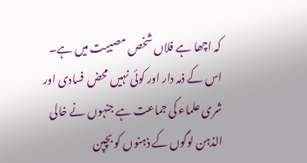کہ اچھا ہے فلاں شخص مصیبت میں ہے۔ اس کے ذمہ دار اور کوئی نہیں محض فسادی اور شری علماء کی جماعت ہے جنہوں نے خالی الذہن لوگوں کے ذہنوں کو بچپن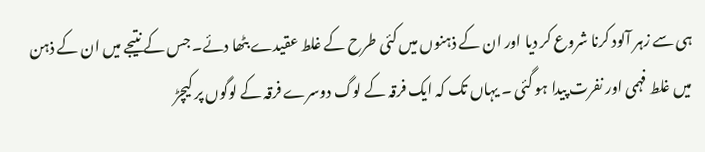ہی سے زہر آلود کرنا شروع کر دیا اور ان کے ذہنوں میں کئی طرح کے غلط عقیدے بٹھا دئے۔ جس کے نتیجے میں ان کے ذہن میں غلط فہمی اور نفرت پیدا ہو گئی ۔ یہاں تک کہ ایک فرقہ کے لوگ دوسرے فرقہ کے لوگوں پر کیچڑ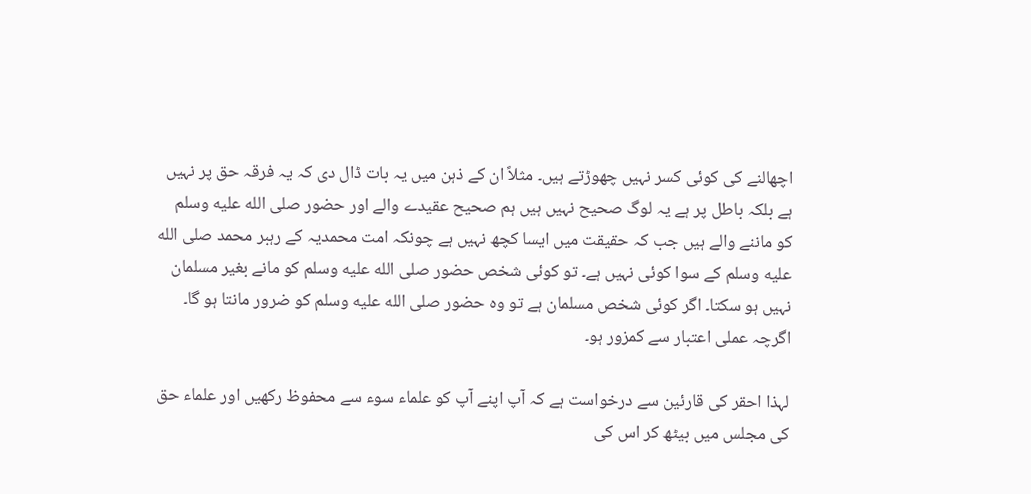اچھالنے کی کوئی کسر نہیں چھوڑتے ہیں۔ مثلاً ان کے ذہن میں یہ بات ڈال دی کہ یہ فرقہ حق پر نہیں ہے بلکہ باطل پر ہے یہ لوگ صحیح نہیں ہیں ہم صحیح عقیدے والے اور حضور صلى الله عليه وسلم کو ماننے والے ہیں جب کہ حقیقت میں ایسا کچھ نہیں ہے چونکہ امت محمدیہ کے رہبر محمد صلى الله عليه وسلم کے سوا کوئی نہیں ہے۔ تو کوئی شخص حضور صلى الله عليه وسلم کو مانے بغیر مسلمان نہیں ہو سکتا۔ اگر کوئی شخص مسلمان ہے تو وہ حضور صلى الله عليه وسلم کو ضرور مانتا ہو گا۔ اگرچہ عملی اعتبار سے کمزور ہو۔

لہذا احقر کی قارئین سے درخواست ہے کہ آپ اپنے آپ کو علماء سوء سے محفوظ رکھیں اور علماء حق کی مجلس میں بیٹھ کر اس کی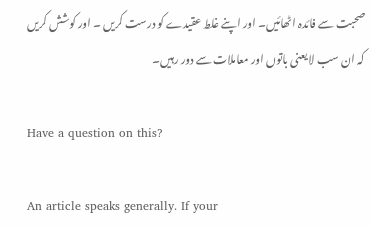صحبت سے فائدہ اٹھائیں۔ اور اپنے غلط عقیدے کو درست کریں ۔ اور کوشش کریں کہ ان سب لا یعنی باتوں اور معاملات سے دور رہیں۔

Have a question on this?

An article speaks generally. If your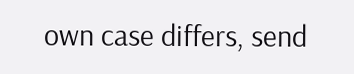own case differs, send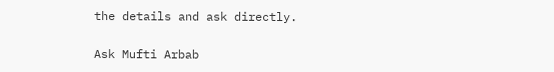the details and ask directly.

Ask Mufti Arbab